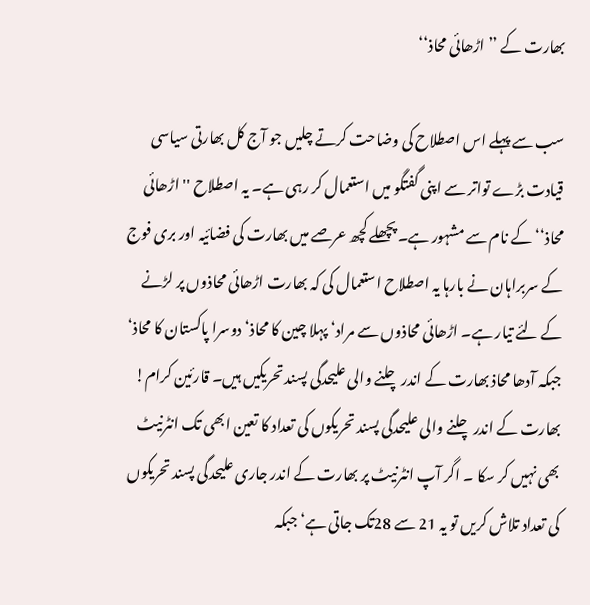بھارت کے ’’اڑھائی محاذ‘‘

سب سے پہلے اس اصطلاح کی وضاحت کرتے چلیں جو آج کل بھارتی سیاسی قیادت بڑے تواتر سے اپنی گفتگو میں استعمال کر رہی ہے۔ یہ اصطلاح ''اڑھائی محاذ‘‘ کے نام سے مشہور ہے۔ پچھلے کچھ عرصے میں بھارت کی فضائیہ اور بری فوج کے سربراہان نے بارہا یہ اصطلاح استعمال کی کہ بھارت اڑھائی محاذوں پر لڑنے کے لئے تیار ہے۔ اڑھائی محاذوں سے مراد‘ پہلا چین کا محاذ‘ دوسرا پاکستان کا محاذ‘ جبکہ آدھا محاذ بھارت کے اندر چلنے والی علیحدگی پسند تحریکیں ہیں۔ قارئین کرام! بھارت کے اندر چلنے والی علیحدگی پسند تحریکوں کی تعداد کا تعین ابھی تک انٹرنیٹ بھی نہیں کر سکا ۔ اگر آپ انٹرنیٹ پر بھارت کے اندر جاری علیحدگی پسند تحریکوں کی تعداد تلاش کریں تو یہ 21 سے 28تک جاتی ہے‘ جبکہ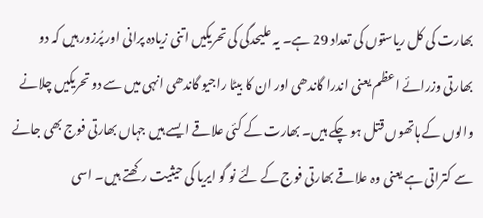بھارت کی کل ریاستوں کی تعداد 29 ہے۔ یہ علیحدگی کی تحریکیں اتنی زیادہ پرانی اور پُرزور ہیں کہ دو بھارتی وزرائے اعظم یعنی اندرا گاندھی اور ان کا بیٹا راجیو گاندھی انہی میں سے دو تحریکیں چلانے والوں کے ہاتھوں قتل ہو چکے ہیں۔ بھارت کے کئی علاقے ایسے ہیں جہاں بھارتی فوج بھی جانے سے کتراتی ہے یعنی وہ علاقے بھارتی فوج کے لئے نو گو ایریا کی حیثیت رکھتے ہیں۔ اسی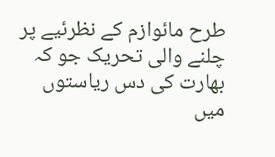طرح مائوازم کے نظرئیے پر چلنے والی تحریک جو کہ بھارت کی دس ریاستوں میں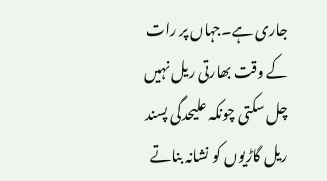جاری ہے۔جہاں پر رات کے وقت بھارتی ریل نہیں چل سکتی چونکہ علیحدگی پسند ریل گاڑیوں کو نشانہ بناتے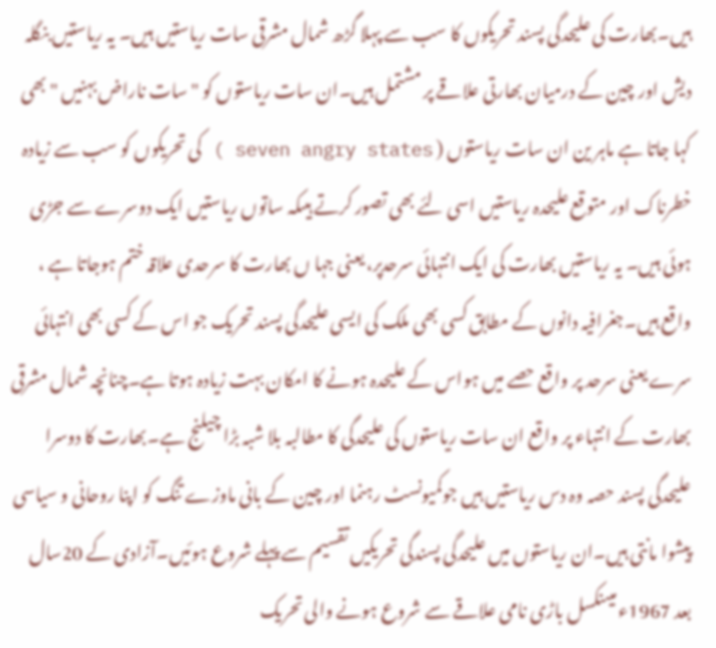ہیں۔بھارت کی علیحدگی پسند تحریکوں کا سب سے پہلا گڑھ شمال مشرقی سات ریاستیں ہیں۔ یہ ریاستیں بنگلہ دیش اور چین کے درمیان بھارتی علاقے پر مشتمل ہیں۔ان سات ریاستوں کو "سات ناراض بہنیں " بھی کہا جاتا ہے ماہر ین ان سات ریاستوں ( seven angry states ) کی تحریکوں کو سب سے زیادہ خطرناک اور متوقع علیحدہ ریاستیں اسی لئے بھی تصور کرتے ہیںکہ ساتوں ریاستیں ایک دوسرے سے جڑی ہوئی ہیں۔ یہ ریاستیں بھارت کی ایک انتہائی سرحدپر، یعنی جہا ں بھارت کا سرحدی علاقہ ختم ہوجاتا ہے ، واقع ہیں۔جغرافیہ دانوں کے مطابق کسی بھی ملک کی ایسی علیحدگی پسند تحریک جو اس کے کسی بھی انتہائی سرے یعنی سرحد پر واقع حصے میں ہواس کے علیحدہ ہونے کا امکان بہت زیادہ ہوتا ہے۔چنانچہ شمال مشرقی بھارت کے انتہاء پر واقع ان سات ریاستوں کی علیحدگی کا مطالبہ بلا شبہ بڑا چیلنج ہے۔بھارت کا دوسرا علیحدگی پسند حصہ وہ دس ریاستیں ہیں جوکمیونسٹ رہنما اور چین کے بانی ماوزے تنگ کو اپنا روحانی و سیاسی پیشوا مانتی ہیں۔ان ریاستوں میں علیحدگی پسندگی تحریکیں تقسیم سے پہلے شروع ہوئیں۔آزادی کے 20سال بعد 1967ء میںنکسل باڑی نامی علاقے سے شروع ہونے والی تحریک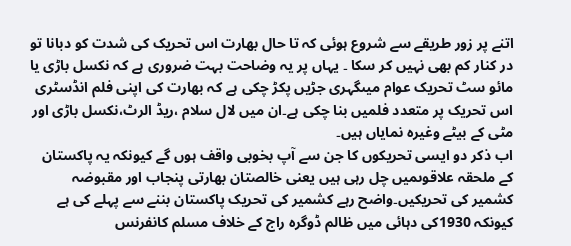اتنے پر زور طریقے سے شروع ہوئی کہ تا حال بھارت اس تحریک کی شدت کو دبانا تو در کنار کم بھی نہیں کر سکا ۔ یہاں پر یہ وضاحت بہت ضروری ہے کہ نکسل باڑی یا مائو سٹ تحریک عوام میںگہری جڑیں پکڑ چکی ہے کہ بھارت کی اپنی فلم انڈسٹری اس تحریک پر متعدد فلمیں بنا چکی ہے۔ان میں لال سلام ،ریڈ الرٹ،نکسل باڑی اور مٹی کے بیٹے وغیرہ نمایاں ہیں۔
اب ذکر دو ایسی تحریکوں کا جن سے آپ بخوبی واقف ہوں گے کیونکہ یہ پاکستان کے ملحقہ علاقوںمیں چل رہی ہیں یعنی خالصتان بھارتی پنجاب اور مقبوضہ کشمیر کی تحریکیں۔واضح رہے کشمیر کی تحریک پاکستان بننے سے پہلے کی ہے کیونکہ 1930کی دہائی میں ظالم ڈوگرہ راج کے خلاف مسلم کانفرنس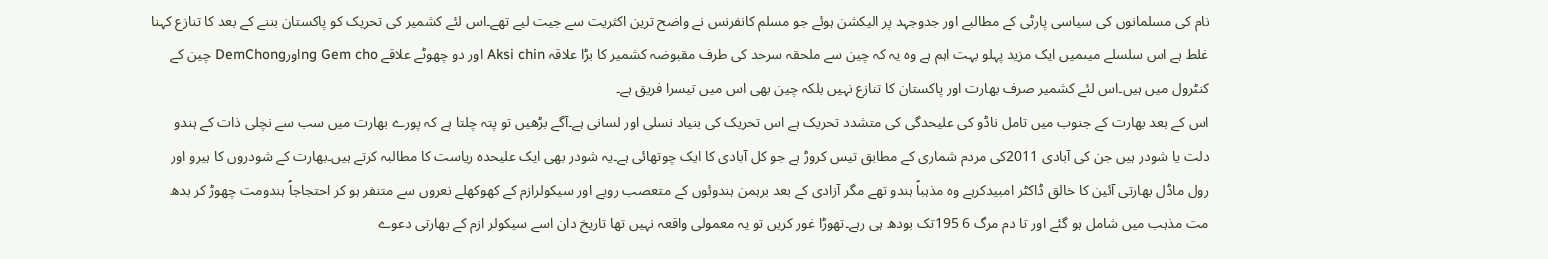نام کی مسلمانوں کی سیاسی پارٹی کے مطالبے اور جدوجہد پر الیکشن ہوئے جو مسلم کانفرنس نے واضح ترین اکثریت سے جیت لیے تھے۔اس لئے کشمیر کی تحریک کو پاکستان بننے کے بعد کا تنازع کہنا غلط ہے اس سلسلے میںمیں ایک مزید پہلو بہت اہم ہے وہ یہ کہ چین سے ملحقہ سرحد کی طرف مقبوضہ کشمیر کا بڑا علاقہ Aksi chin اور دو چھوٹے علاقے ng Gem choاورDemChong چین کے کنٹرول میں ہیں۔اس لئے کشمیر صرف بھارت اور پاکستان کا تنازع نہیں بلکہ چین بھی اس میں تیسرا فریق ہے۔
اس کے بعد بھارت کے جنوب میں تامل ناڈو کی علیحدگی کی متشدد تحریک ہے اس تحریک کی بنیاد نسلی اور لسانی ہے۔آگے بڑھیں تو پتہ چلتا ہے کہ پورے بھارت میں سب سے نچلی ذات کے ہندو دلت یا شودر ہیں جن کی آبادی 2011کی مردم شماری کے مطابق تیس کروڑ ہے جو کل آبادی کا ایک چوتھائی ہے۔یہ شودر بھی ایک علیحدہ ریاست کا مطالبہ کرتے ہیں۔بھارت کے شودروں کا ہیرو اور رول ماڈل بھارتی آئین کا خالق ڈاکٹر امبیدکرہے وہ مذہباً ہندو تھے مگر آزادی کے بعد برہمن ہندوئوں کے متعصب رویے اور سیکولرازم کے کھوکھلے نعروں سے متنفر ہو کر احتجاجاً ہندومت چھوڑ کر بدھ مت مذہب میں شامل ہو گئے اور تا دم مرگ 6 195تک بودھ ہی رہے۔تھوڑا غور کریں تو یہ معمولی واقعہ نہیں تھا تاریخ دان اسے سیکولر ازم کے بھارتی دعوے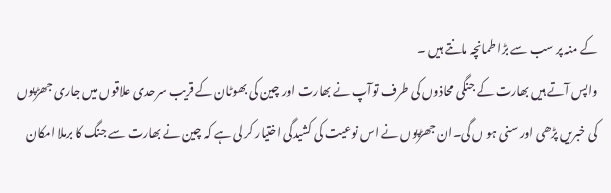کے منہ پر سب سے بڑا طمانچہ مانتے ہیں ۔
واپس آتے ہیں بھارت کے جنگی محاذوں کی طرف توآپ نے بھارت اور چین کی بھوٹان کے قریب سرحدی علاقوں میں جاری جھڑپوں کی خبریں پڑھی اور سنی ہو ں گی۔ان جھڑپوں نے اس نوعیت کی کشیدگی اختیار کر لی ہے کہ چین نے بھارت سے جنگ کا برملا امکان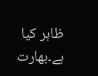ظاہر کیا ہے۔بھارت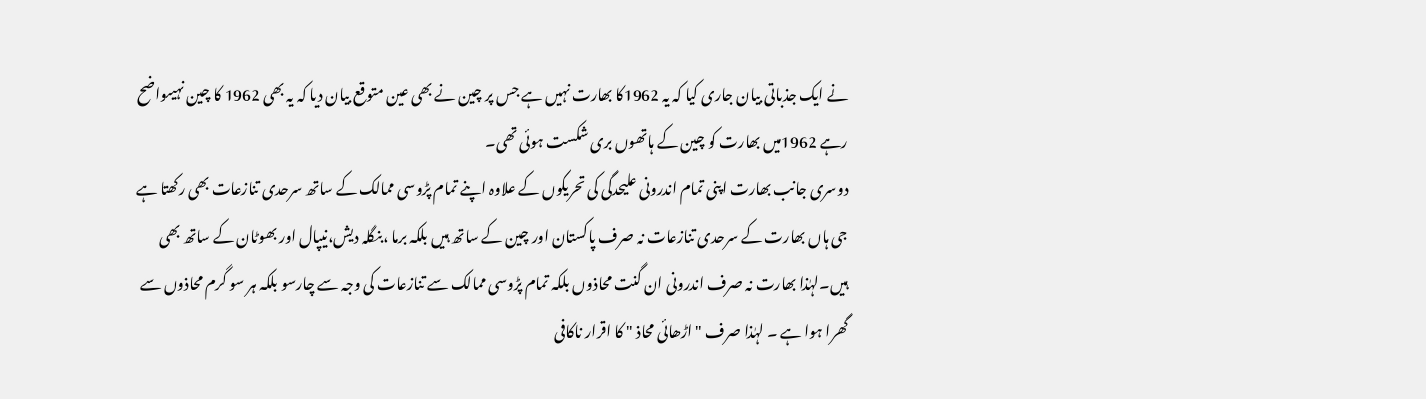نے ایک جذباتی بیان جاری کیا کہ یہ 1962کا بھارت نہیں ہے جس پر چین نے بھی عین متوقع بیان دیا کہ یہ بھی 1962 کا چین نہیںواضح رہے 1962میں بھارت کو چین کے ہاتھوں بری شکست ہوئی تھی۔
دوسری جانب بھارت اپنی تمام اندرونی علیحدگی کی تحریکوں کے علاوہ اپنے تمام پڑوسی ممالک کے ساتھ سرحدی تنازعات بھی رکھتا ہے جی ہاں بھارت کے سرحدی تنازعات نہ صرف پاکستان اور چین کے ساتھ ہیں بلکہ برما ،بنگلہ دیش،نیپال اور بھوٹان کے ساتھ بھی ہیں۔لہٰذا بھارت نہ صرف اندرونی ان گنت محاذوں بلکہ تمام پڑوسی ممالک سے تنازعات کی وجہ سے چارسو بلکہ ہر سو گرم محاذوں سے گھرا ہوا ہے ۔ لہٰذا صرف "اڑھائی محاذ " کا اقرار ناکافی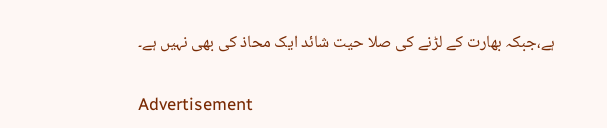ہے،جبکہ بھارت کے لڑنے کی صلا حیت شائد ایک محاذ کی بھی نہیں ہے۔

Advertisement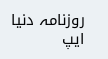روزنامہ دنیا ایپ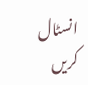انسٹال کریں